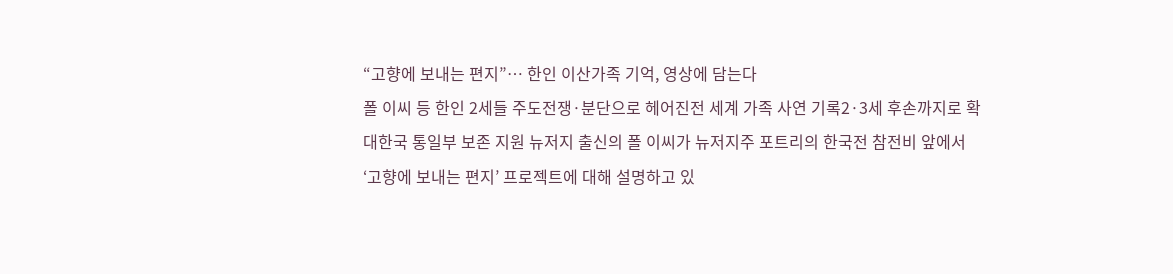“고향에 보내는 편지”… 한인 이산가족 기억, 영상에 담는다
폴 이씨 등 한인 2세들 주도전쟁·분단으로 헤어진전 세계 가족 사연 기록2·3세 후손까지로 확대한국 통일부 보존 지원 뉴저지 출신의 폴 이씨가 뉴저지주 포트리의 한국전 참전비 앞에서 ‘고향에 보내는 편지’ 프로젝트에 대해 설명하고 있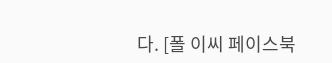다. [폴 이씨 페이스북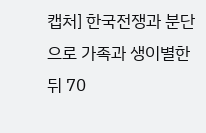캡처] 한국전쟁과 분단으로 가족과 생이별한 뒤 70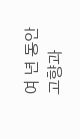여 년 동안 고향과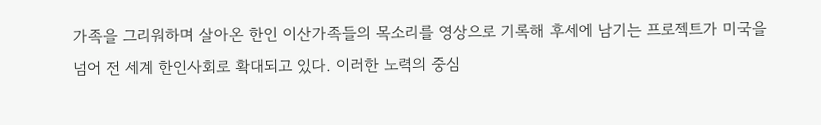가족을 그리워하며 살아온 한인 이산가족들의 목소리를 영상으로 기록해 후세에 남기는 프로젝트가 미국을 넘어 전 세계 한인사회로 확대되고 있다. 이러한 노력의 중심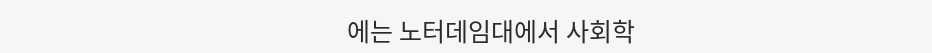에는 노터데임대에서 사회학